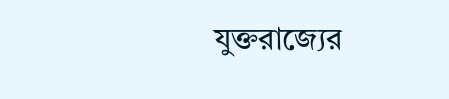যুক্তরাজ্যের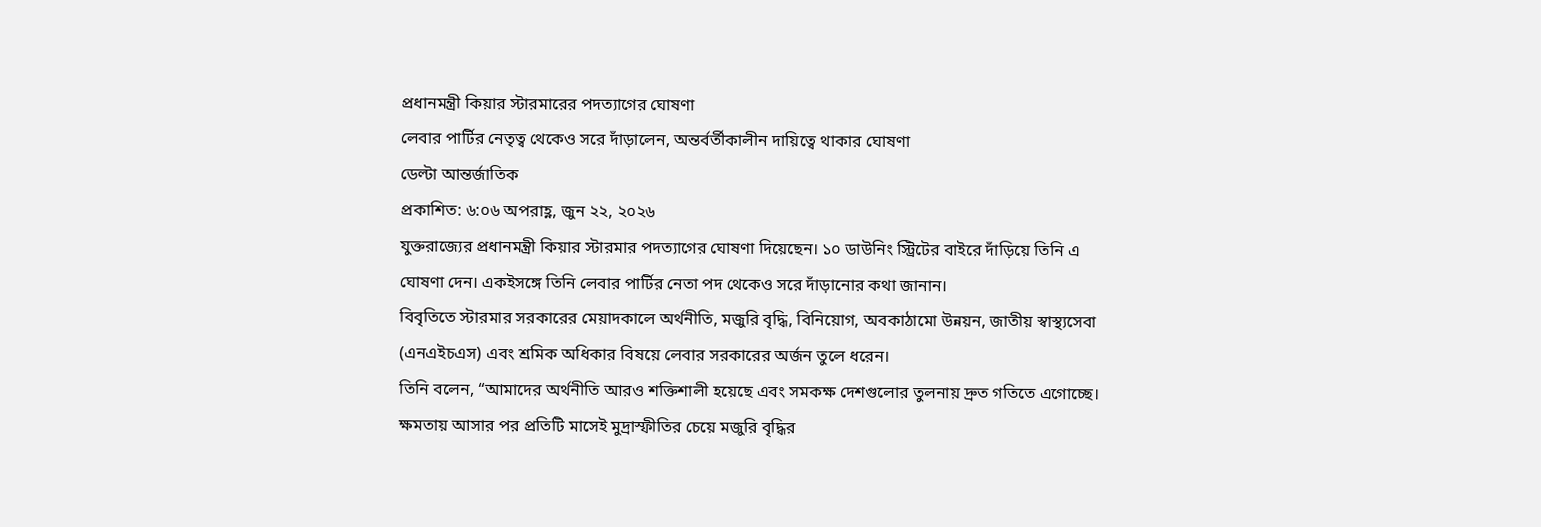প্রধানমন্ত্রী কিয়ার স্টারমারের পদত্যাগের ঘোষণা
লেবার পার্টির নেতৃত্ব থেকেও সরে দাঁড়ালেন, অন্তর্বর্তীকালীন দায়িত্বে থাকার ঘোষণা
ডেল্টা আন্তর্জাতিক
প্রকাশিত: ৬:০৬ অপরাহ্ণ, জুন ২২, ২০২৬
যুক্তরাজ্যের প্রধানমন্ত্রী কিয়ার স্টারমার পদত্যাগের ঘোষণা দিয়েছেন। ১০ ডাউনিং স্ট্রিটের বাইরে দাঁড়িয়ে তিনি এ ঘোষণা দেন। একইসঙ্গে তিনি লেবার পার্টির নেতা পদ থেকেও সরে দাঁড়ানোর কথা জানান।
বিবৃতিতে স্টারমার সরকারের মেয়াদকালে অর্থনীতি, মজুরি বৃদ্ধি, বিনিয়োগ, অবকাঠামো উন্নয়ন, জাতীয় স্বাস্থ্যসেবা (এনএইচএস) এবং শ্রমিক অধিকার বিষয়ে লেবার সরকারের অর্জন তুলে ধরেন।
তিনি বলেন, “আমাদের অর্থনীতি আরও শক্তিশালী হয়েছে এবং সমকক্ষ দেশগুলোর তুলনায় দ্রুত গতিতে এগোচ্ছে। ক্ষমতায় আসার পর প্রতিটি মাসেই মুদ্রাস্ফীতির চেয়ে মজুরি বৃদ্ধির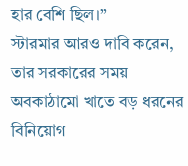হার বেশি ছিল।”
স্টারমার আরও দাবি করেন, তার সরকারের সময় অবকাঠামো খাতে বড় ধরনের বিনিয়োগ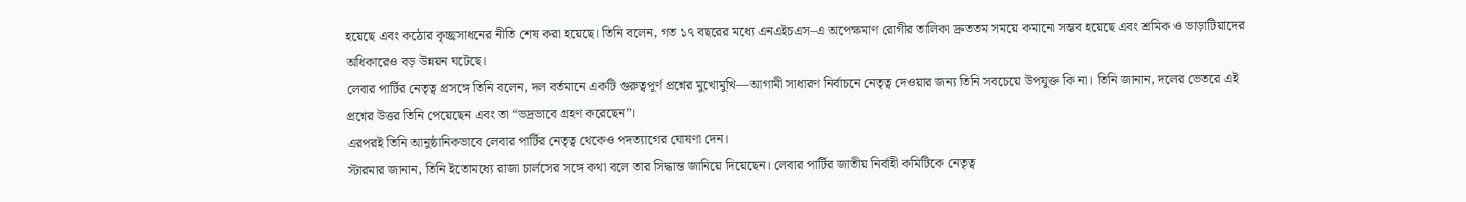হয়েছে এবং কঠোর কৃচ্ছ্রসাধনের নীতি শেষ করা হয়েছে। তিনি বলেন, গত ১৭ বছরের মধ্যে এনএইচএস–এ অপেক্ষমাণ রোগীর তালিকা দ্রুততম সময়ে কমানো সম্ভব হয়েছে এবং শ্রমিক ও ভাড়াটিয়াদের অধিকারেও বড় উন্নয়ন ঘটেছে।
লেবার পার্টির নেতৃত্ব প্রসঙ্গে তিনি বলেন, দল বর্তমানে একটি গুরুত্বপূর্ণ প্রশ্নের মুখোমুখি—আগামী সাধারণ নির্বাচনে নেতৃত্ব দেওয়ার জন্য তিনি সবচেয়ে উপযুক্ত কি না। তিনি জানান, দলের ভেতরে এই প্রশ্নের উত্তর তিনি পেয়েছেন এবং তা “ভদ্রভাবে গ্রহণ করেছেন”।
এরপরই তিনি আনুষ্ঠানিকভাবে লেবার পার্টির নেতৃত্ব থেকেও পদত্যাগের ঘোষণা দেন।
স্টারমার জানান, তিনি ইতোমধ্যে রাজা চার্লসের সঙ্গে কথা বলে তার সিদ্ধান্ত জানিয়ে দিয়েছেন। লেবার পার্টির জাতীয় নির্বাহী কমিটিকে নেতৃত্ব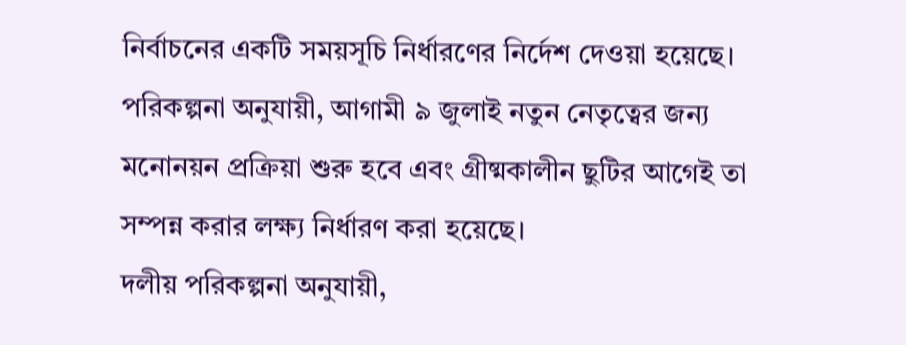নির্বাচনের একটি সময়সূচি নির্ধারণের নির্দেশ দেওয়া হয়েছে। পরিকল্পনা অনুযায়ী, আগামী ৯ জুলাই নতুন নেতৃত্বের জন্য মনোনয়ন প্রক্রিয়া শুরু হবে এবং গ্রীষ্মকালীন ছুটির আগেই তা সম্পন্ন করার লক্ষ্য নির্ধারণ করা হয়েছে।
দলীয় পরিকল্পনা অনুযায়ী,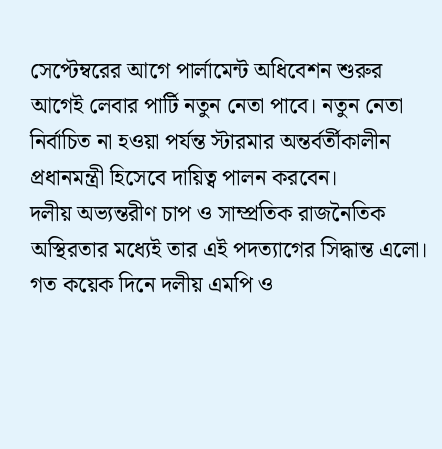সেপ্টেম্বরের আগে পার্লামেন্ট অধিবেশন শুরুর আগেই লেবার পার্টি নতুন নেতা পাবে। নতুন নেতা নির্বাচিত না হওয়া পর্যন্ত স্টারমার অন্তর্বর্তীকালীন প্রধানমন্ত্রী হিসেবে দায়িত্ব পালন করবেন।
দলীয় অভ্যন্তরীণ চাপ ও সাম্প্রতিক রাজনৈতিক অস্থিরতার মধ্যেই তার এই পদত্যাগের সিদ্ধান্ত এলো। গত কয়েক দিনে দলীয় এমপি ও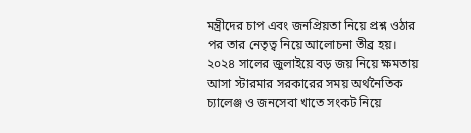মন্ত্রীদের চাপ এবং জনপ্রিয়তা নিয়ে প্রশ্ন ওঠার পর তার নেতৃত্ব নিয়ে আলোচনা তীব্র হয়।
২০২৪ সালের জুলাইয়ে বড় জয় নিয়ে ক্ষমতায় আসা স্টারমার সরকারের সময় অর্থনৈতিক চ্যালেঞ্জ ও জনসেবা খাতে সংকট নিয়ে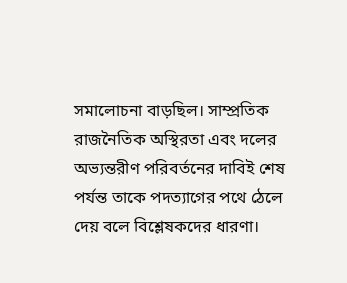সমালোচনা বাড়ছিল। সাম্প্রতিক রাজনৈতিক অস্থিরতা এবং দলের অভ্যন্তরীণ পরিবর্তনের দাবিই শেষ পর্যন্ত তাকে পদত্যাগের পথে ঠেলে দেয় বলে বিশ্লেষকদের ধারণা।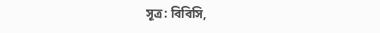সূত্র: বিবিসি,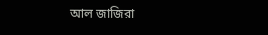আল জাজিরা